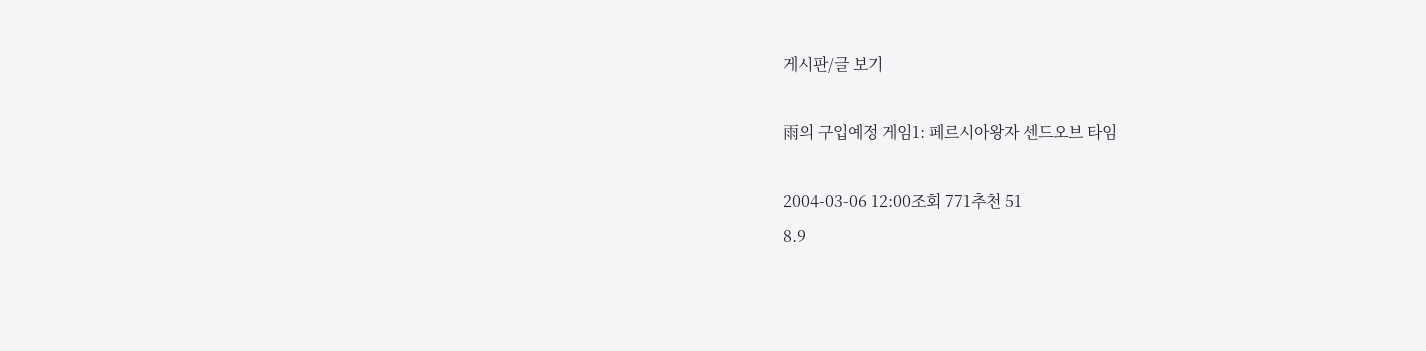게시판/글 보기

雨의 구입예정 게임1: 페르시아왕자 센드오브 타임

2004-03-06 12:00조회 771추천 51
8.9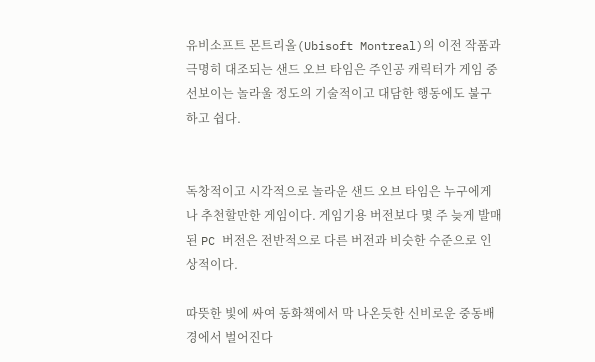유비소프트 몬트리올(Ubisoft Montreal)의 이전 작품과 극명히 대조되는 샌드 오브 타임은 주인공 캐릭터가 게임 중 선보이는 놀라울 정도의 기술적이고 대담한 행동에도 불구하고 쉽다.


독창적이고 시각적으로 놀라운 샌드 오브 타임은 누구에게나 추천할만한 게임이다. 게임기용 버전보다 몇 주 늦게 발매된 PC 버전은 전반적으로 다른 버전과 비슷한 수준으로 인상적이다.

따뜻한 빛에 싸여 동화책에서 막 나온듯한 신비로운 중동배경에서 벌어진다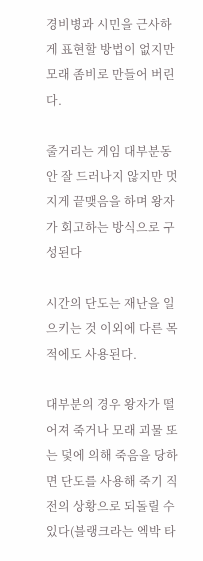경비병과 시민을 근사하게 표현할 방법이 없지만 모래 좀비로 만들어 버린다.

줄거리는 게임 대부분동안 잘 드러나지 않지만 멋지게 끝맺음을 하며 왕자가 회고하는 방식으로 구성된다

시간의 단도는 재난을 일으키는 것 이외에 다른 목적에도 사용된다.

대부분의 경우 왕자가 떨어져 죽거나 모래 괴물 또는 덫에 의해 죽음을 당하면 단도를 사용해 죽기 직전의 상황으로 되돌릴 수 있다(블랭크라는 엑박 타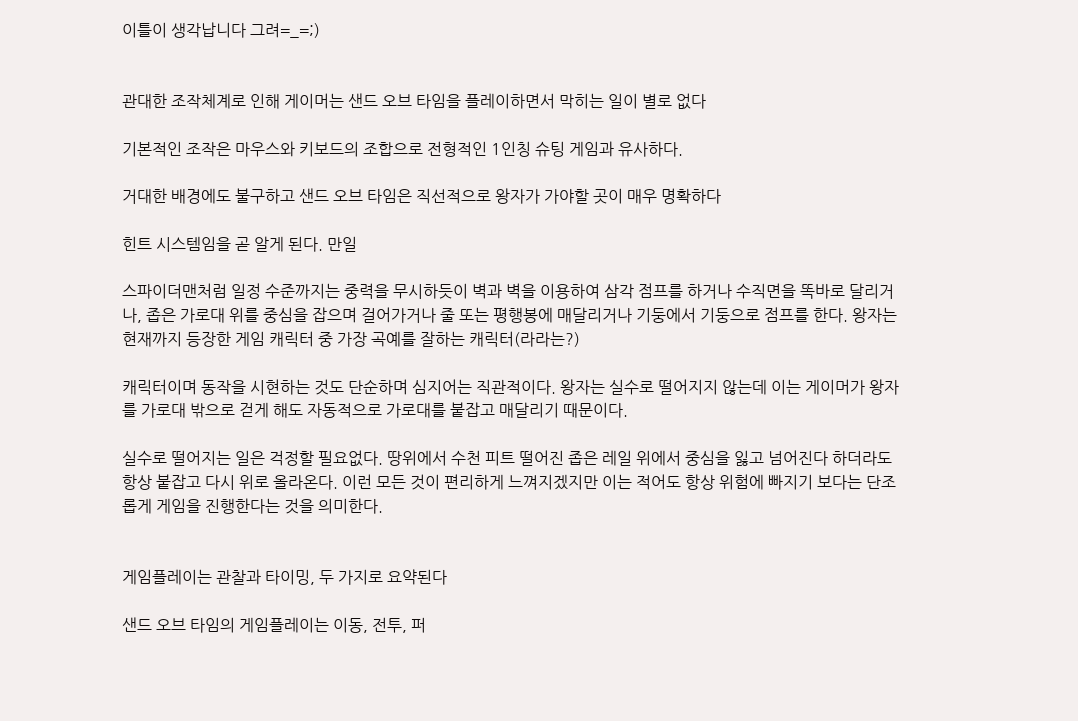이틀이 생각납니다 그려=_=;)


관대한 조작체계로 인해 게이머는 샌드 오브 타임을 플레이하면서 막히는 일이 별로 없다

기본적인 조작은 마우스와 키보드의 조합으로 전형적인 1인칭 슈팅 게임과 유사하다.

거대한 배경에도 불구하고 샌드 오브 타임은 직선적으로 왕자가 가야할 곳이 매우 명확하다

힌트 시스템임을 곧 알게 된다. 만일

스파이더맨처럼 일정 수준까지는 중력을 무시하듯이 벽과 벽을 이용하여 삼각 점프를 하거나 수직면을 똑바로 달리거나, 좁은 가로대 위를 중심을 잡으며 걸어가거나 줄 또는 평행봉에 매달리거나 기둥에서 기둥으로 점프를 한다. 왕자는 현재까지 등장한 게임 캐릭터 중 가장 곡예를 잘하는 캐릭터(라라는?)

캐릭터이며 동작을 시현하는 것도 단순하며 심지어는 직관적이다. 왕자는 실수로 떨어지지 않는데 이는 게이머가 왕자를 가로대 밖으로 걷게 해도 자동적으로 가로대를 붙잡고 매달리기 때문이다.

실수로 떨어지는 일은 걱정할 필요없다. 땅위에서 수천 피트 떨어진 좁은 레일 위에서 중심을 잃고 넘어진다 하더라도 항상 붙잡고 다시 위로 올라온다. 이런 모든 것이 편리하게 느껴지겠지만 이는 적어도 항상 위험에 빠지기 보다는 단조롭게 게임을 진행한다는 것을 의미한다.


게임플레이는 관찰과 타이밍, 두 가지로 요약된다

샌드 오브 타임의 게임플레이는 이동, 전투, 퍼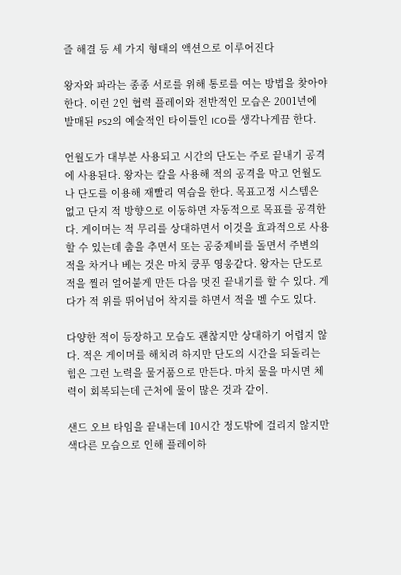즐 해결 등 세 가지 형태의 액션으로 이루어진다

왕자와 파라는 종종 서로를 위해 통로를 여는 방법을 찾아야 한다. 이런 2인 협력 플레이와 전반적인 모습은 2001년에 발매된 PS2의 예술적인 타이틀인 ICO를 생각나게끔 한다.

언월도가 대부분 사용되고 시간의 단도는 주로 끝내기 공격에 사용된다. 왕자는 칼을 사용해 적의 공격을 막고 언월도나 단도를 이용해 재빨리 역습을 한다. 목표고정 시스템은 없고 단지 적 방향으로 이동하면 자동적으로 목표를 공격한다. 게이머는 적 무리를 상대하면서 이것을 효과적으로 사용할 수 있는데 춤을 추면서 또는 공중제비를 돌면서 주변의 적을 차거나 베는 것은 마치 쿵푸 영웅같다. 왕자는 단도로 적을 찔러 얼어붙게 만든 다음 멋진 끝내기를 할 수 있다. 게다가 적 위를 뛰어넘어 착지를 하면서 적을 벨 수도 있다.

다양한 적이 등장하고 모습도 괜찮지만 상대하기 어렵지 않다. 적은 게이머를 해치려 하지만 단도의 시간을 되돌리는 힘은 그런 노력을 물거품으로 만든다. 마치 물을 마시면 체력이 회복되는데 근처에 물이 많은 것과 같이.

샌드 오브 타임을 끝내는데 10시간 정도밖에 걸리지 않지만 색다른 모습으로 인해 플레이하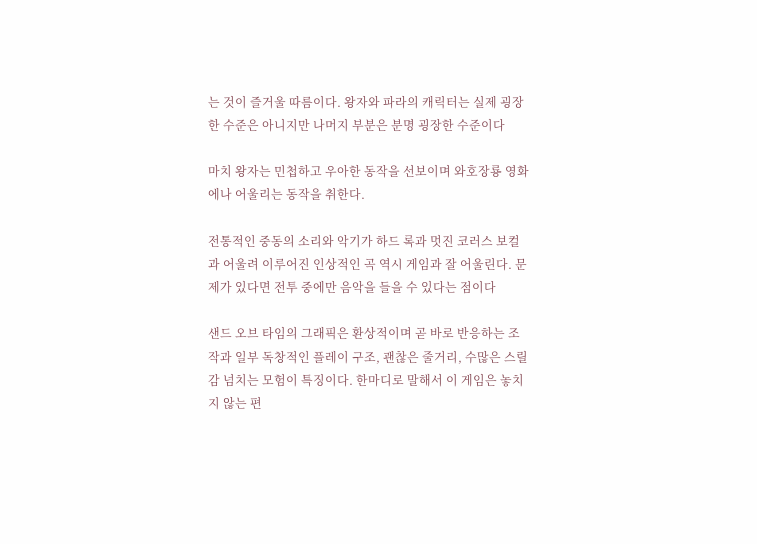는 것이 즐거울 따름이다. 왕자와 파라의 캐릭터는 실제 굉장한 수준은 아니지만 나머지 부분은 분명 굉장한 수준이다

마치 왕자는 민첩하고 우아한 동작을 선보이며 와호장룡 영화에나 어울리는 동작을 취한다.

전통적인 중동의 소리와 악기가 하드 록과 멋진 코러스 보컬과 어울려 이루어진 인상적인 곡 역시 게임과 잘 어울린다. 문제가 있다면 전투 중에만 음악을 들을 수 있다는 점이다

샌드 오브 타임의 그래픽은 환상적이며 곧 바로 반응하는 조작과 일부 독창적인 플레이 구조, 괜찮은 줄거리, 수많은 스릴감 넘치는 모험이 특징이다. 한마디로 말해서 이 게임은 놓치지 않는 편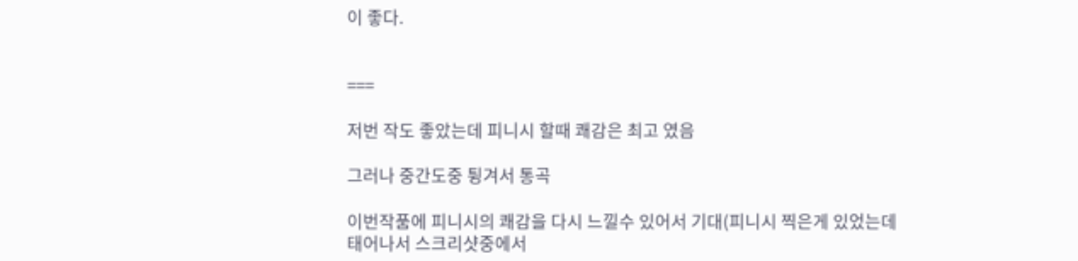이 좋다.


===

저번 작도 좋았는데 피니시 할때 쾌감은 최고 였음

그러나 중간도중 튕겨서 통곡

이번작품에 피니시의 쾌감을 다시 느낄수 있어서 기대(피니시 찍은게 있었는데 태어나서 스크리샷중에서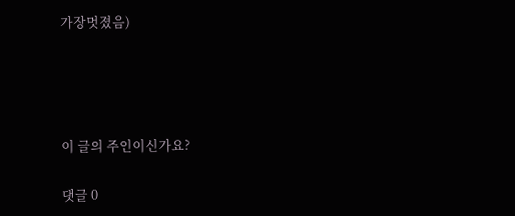가장멋졌음)




이 글의 주인이신가요?

댓글 0